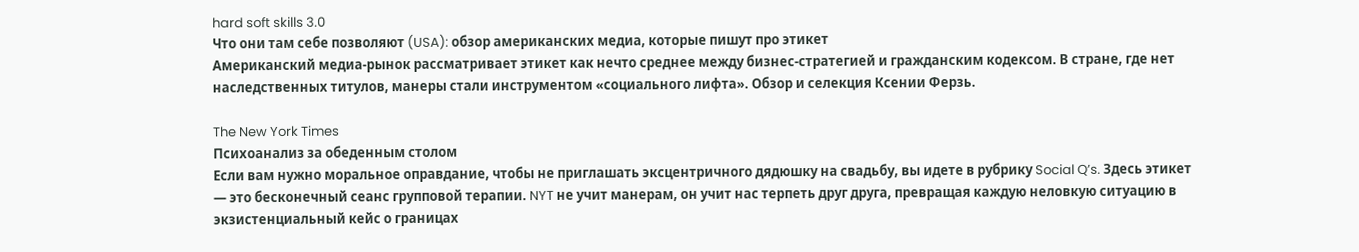hard soft skills 3.0
Что они там себе позволяют (USA): обзор американских медиа, которые пишут про этикет
Американский медиа-рынок рассматривает этикет как нечто среднее между бизнес-стратегией и гражданским кодексом. В стране, где нет наследственных титулов, манеры стали инструментом «социального лифта». Обзор и селекция Ксении Ферзь.

The New York Times
Психоанализ за обеденным столом
Если вам нужно моральное оправдание, чтобы не приглашать эксцентричного дядюшку на свадьбу, вы идете в рубрику Social Q’s. Здесь этикет — это бесконечный сеанс групповой терапии. NYT не учит манерам, он учит нас терпеть друг друга, превращая каждую неловкую ситуацию в экзистенциальный кейс о границах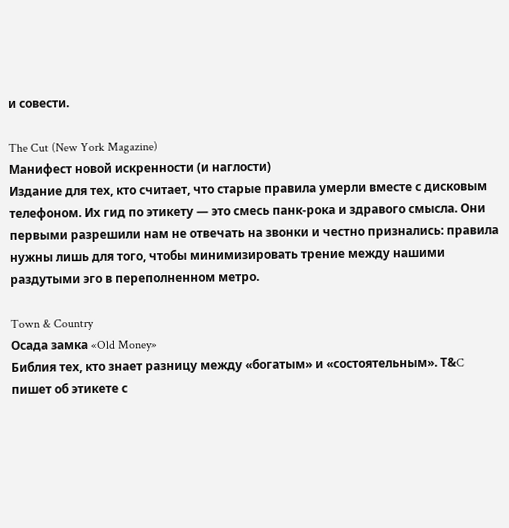и совести.

The Cut (New York Magazine)
Манифест новой искренности (и наглости)
Издание для тех, кто считает, что старые правила умерли вместе с дисковым телефоном. Их гид по этикету — это смесь панк-рока и здравого смысла. Они первыми разрешили нам не отвечать на звонки и честно признались: правила нужны лишь для того, чтобы минимизировать трение между нашими раздутыми эго в переполненном метро.

Town & Country
Осада замка «Old Money»
Библия тех, кто знает разницу между «богатым» и «состоятельным». Т&C пишет об этикете с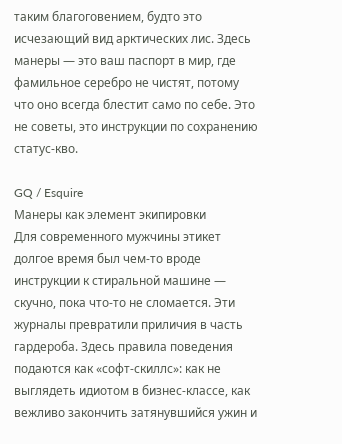таким благоговением, будто это исчезающий вид арктических лис. Здесь манеры — это ваш паспорт в мир, где фамильное серебро не чистят, потому что оно всегда блестит само по себе. Это не советы, это инструкции по сохранению статус-кво.

GQ / Esquire
Манеры как элемент экипировки
Для современного мужчины этикет долгое время был чем-то вроде инструкции к стиральной машине — скучно, пока что-то не сломается. Эти журналы превратили приличия в часть гардероба. Здесь правила поведения подаются как «софт-скиллс»: как не выглядеть идиотом в бизнес-классе, как вежливо закончить затянувшийся ужин и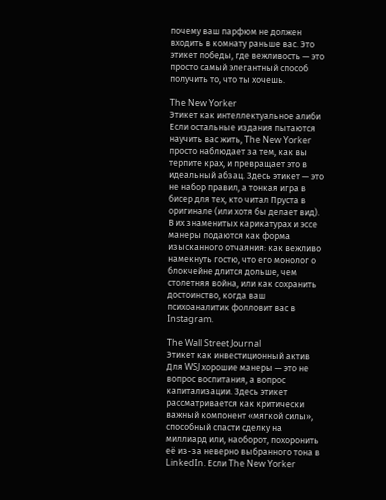почему ваш парфюм не должен входить в комнату раньше вас. Это этикет победы, где вежливость — это просто самый элегантный способ получить то, что ты хочешь.

The New Yorker
Этикет как интеллектуальное алиби
Если остальные издания пытаются научить вас жить, The New Yorker просто наблюдает за тем, как вы терпите крах, и превращает это в идеальный абзац. Здесь этикет — это не набор правил, а тонкая игра в бисер для тех, кто читал Пруста в оригинале (или хотя бы делает вид). В их знаменитых карикатурах и эссе манеры подаются как форма изысканного отчаяния: как вежливо намекнуть гостю, что его монолог о блокчейне длится дольше, чем столетняя война, или как сохранить достоинство, когда ваш психоаналитик фолловит вас в Instagram.

The Wall Street Journal
Этикет как инвестиционный актив
Для WSJ хорошие манеры — это не вопрос воспитания, а вопрос капитализации. Здесь этикет рассматривается как критически важный компонент «мягкой силы», способный спасти сделку на миллиард или, наоборот, похоронить её из-за неверно выбранного тона в LinkedIn. Если The New Yorker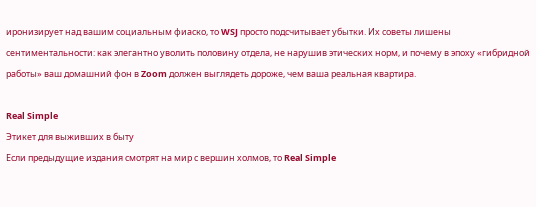иронизирует над вашим социальным фиаско, то WSJ просто подсчитывает убытки. Их советы лишены сентиментальности: как элегантно уволить половину отдела, не нарушив этических норм, и почему в эпоху «гибридной работы» ваш домашний фон в Zoom должен выглядеть дороже, чем ваша реальная квартира.

Real Simple
Этикет для выживших в быту
Если предыдущие издания смотрят на мир с вершин холмов, то Real Simple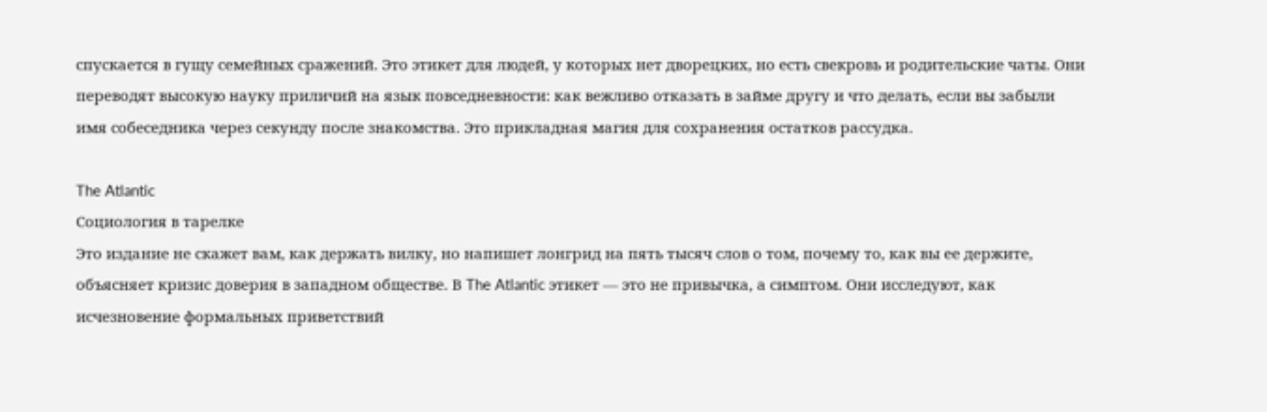спускается в гущу семейных сражений. Это этикет для людей, у которых нет дворецких, но есть свекровь и родительские чаты. Они переводят высокую науку приличий на язык повседневности: как вежливо отказать в займе другу и что делать, если вы забыли имя собеседника через секунду после знакомства. Это прикладная магия для сохранения остатков рассудка.

The Atlantic
Социология в тарелке
Это издание не скажет вам, как держать вилку, но напишет лонгрид на пять тысяч слов о том, почему то, как вы ее держите, объясняет кризис доверия в западном обществе. В The Atlantic этикет — это не привычка, а симптом. Они исследуют, как исчезновение формальных приветствий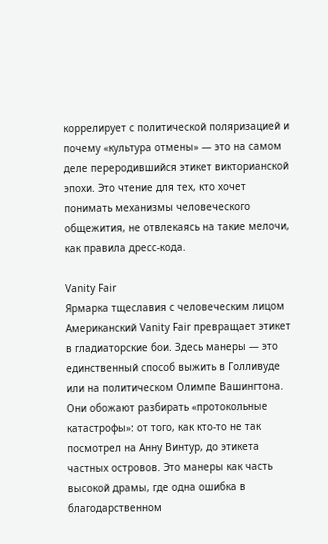коррелирует с политической поляризацией и почему «культура отмены» — это на самом деле переродившийся этикет викторианской эпохи. Это чтение для тех, кто хочет понимать механизмы человеческого общежития, не отвлекаясь на такие мелочи, как правила дресс-кода.

Vanity Fair
Ярмарка тщеславия с человеческим лицом
Американский Vanity Fair превращает этикет в гладиаторские бои. Здесь манеры — это единственный способ выжить в Голливуде или на политическом Олимпе Вашингтона. Они обожают разбирать «протокольные катастрофы»: от того, как кто-то не так посмотрел на Анну Винтур, до этикета частных островов. Это манеры как часть высокой драмы, где одна ошибка в благодарственном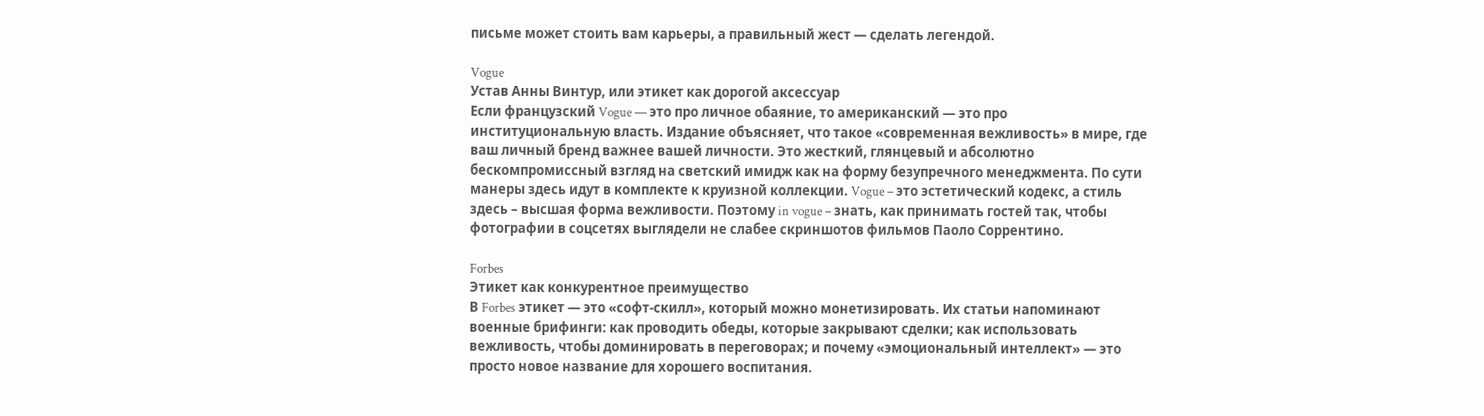письме может стоить вам карьеры, а правильный жест — сделать легендой.

Vogue
Устав Анны Винтур, или этикет как дорогой аксессуар
Если французский Vogue — это про личное обаяние, то американский — это про институциональную власть. Издание объясняет, что такое «современная вежливость» в мире, где ваш личный бренд важнее вашей личности. Это жесткий, глянцевый и абсолютно бескомпромиссный взгляд на светский имидж как на форму безупречного менеджмента. По сути манеры здесь идут в комплекте к круизной коллекции. Vogue – это эстетический кодекс, а стиль здесь – высшая форма вежливости. Поэтому in vogue – знать, как принимать гостей так, чтобы фотографии в соцсетях выглядели не слабее скриншотов фильмов Паоло Соррентино.

Forbes
Этикет как конкурентное преимущество
В Forbes этикет — это «софт-скилл», который можно монетизировать. Их статьи напоминают военные брифинги: как проводить обеды, которые закрывают сделки; как использовать вежливость, чтобы доминировать в переговорах; и почему «эмоциональный интеллект» — это просто новое название для хорошего воспитания.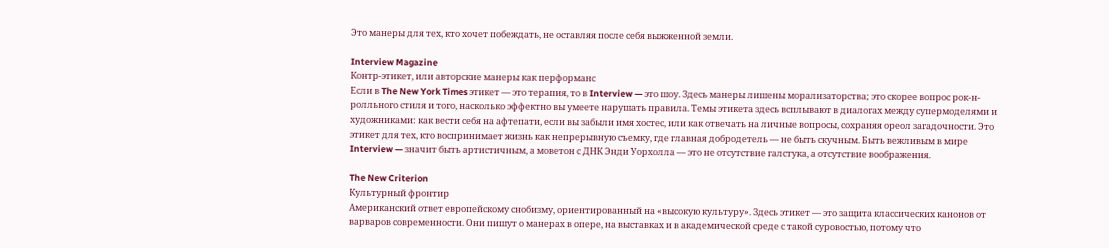Это манеры для тех, кто хочет побеждать, не оставляя после себя выжженной земли.

Interview Magazine
Контр-этикет, или авторские манеры как перформанс
Если в The New York Times этикет — это терапия, то в Interview — это шоу. Здесь манеры лишены морализаторства; это скорее вопрос рок-н-ролльного стиля и того, насколько эффектно вы умеете нарушать правила. Темы этикета здесь всплывают в диалогах между супермоделями и художниками: как вести себя на афтепати, если вы забыли имя хостес, или как отвечать на личные вопросы, сохраняя ореол загадочности. Это этикет для тех, кто воспринимает жизнь как непрерывную съемку, где главная добродетель — не быть скучным. Быть вежливым в мире Interview — значит быть артистичным, а моветон с ДНК Энди Уорхолла — это не отсутствие галстука, а отсутствие воображения.

The New Criterion
Культурный фронтир
Американский ответ европейскому снобизму, ориентированный на «высокую культуру». Здесь этикет — это защита классических канонов от варваров современности. Они пишут о манерах в опере, на выставках и в академической среде с такой суровостью, потому что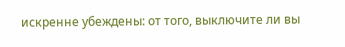искренне убеждены: от того, выключите ли вы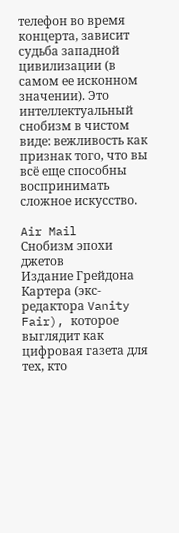телефон во время концерта, зависит судьба западной цивилизации (в самом ее исконном значении). Это интеллектуальный снобизм в чистом виде: вежливость как признак того, что вы всё еще способны воспринимать сложное искусство.

Air Mail
Снобизм эпохи джетов
Издание Грейдона Картера (экс-редактора Vanity Fair), которое выглядит как цифровая газета для тех, кто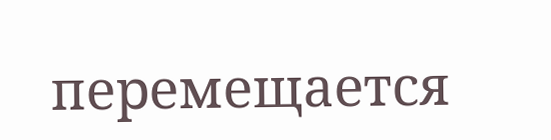перемещается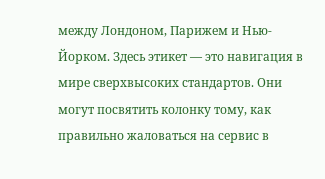между Лондоном, Парижем и Нью-Йорком. Здесь этикет — это навигация в мире сверхвысоких стандартов. Они могут посвятить колонку тому, как правильно жаловаться на сервис в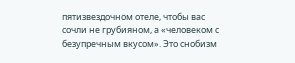пятизвездочном отеле, чтобы вас сочли не грубияном, а «человеком с безупречным вкусом». Это снобизм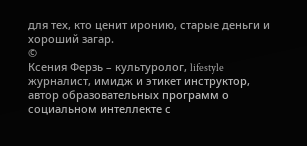для тех, кто ценит иронию, старые деньги и хороший загар.
©
Ксения Ферзь – культуролог, lifestyle журналист, имидж и этикет инструктор, автор образовательных программ о социальном интеллекте с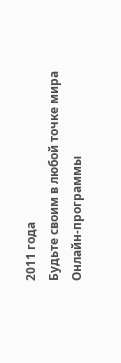2011 года
Будьте своим в любой точке мира
Онлайн-программы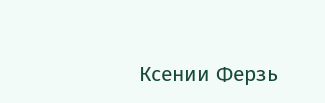Ксении Ферзь